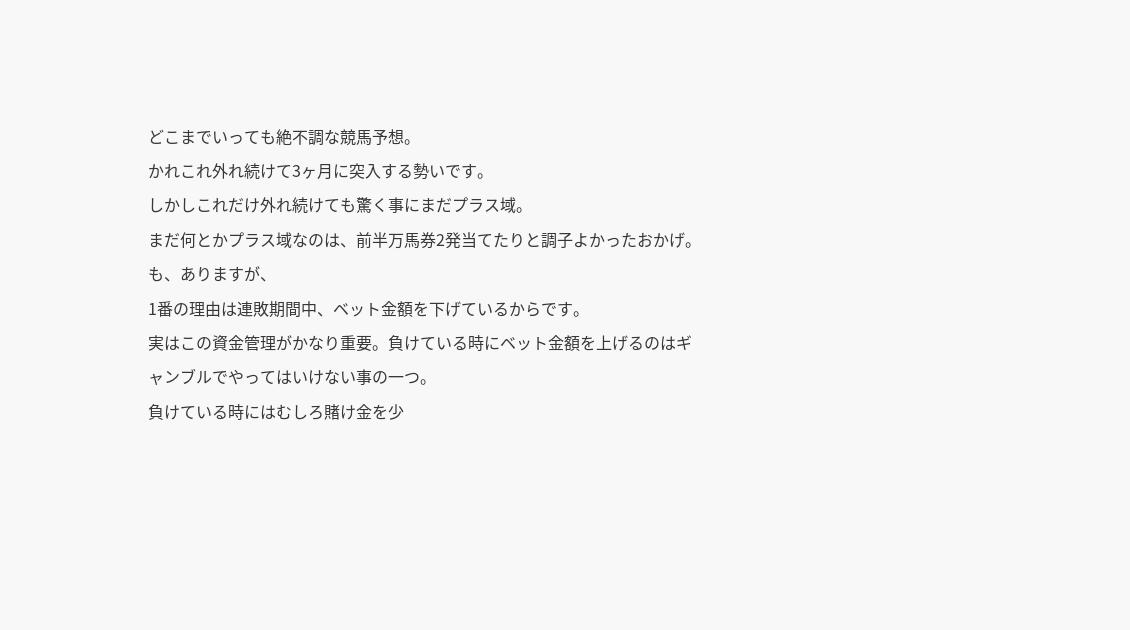どこまでいっても絶不調な競馬予想。
かれこれ外れ続けて3ヶ月に突入する勢いです。
しかしこれだけ外れ続けても驚く事にまだプラス域。
まだ何とかプラス域なのは、前半万馬券2発当てたりと調子よかったおかげ。
も、ありますが、
1番の理由は連敗期間中、ベット金額を下げているからです。
実はこの資金管理がかなり重要。負けている時にベット金額を上げるのはギャンブルでやってはいけない事の一つ。
負けている時にはむしろ賭け金を少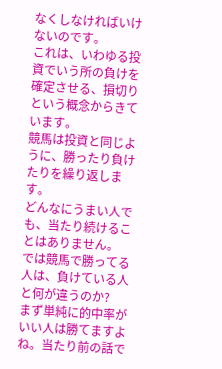なくしなければいけないのです。
これは、いわゆる投資でいう所の負けを確定させる、損切りという概念からきています。
競馬は投資と同じように、勝ったり負けたりを繰り返します。
どんなにうまい人でも、当たり続けることはありません。
では競馬で勝ってる人は、負けている人と何が違うのか?
まず単純に的中率がいい人は勝てますよね。当たり前の話で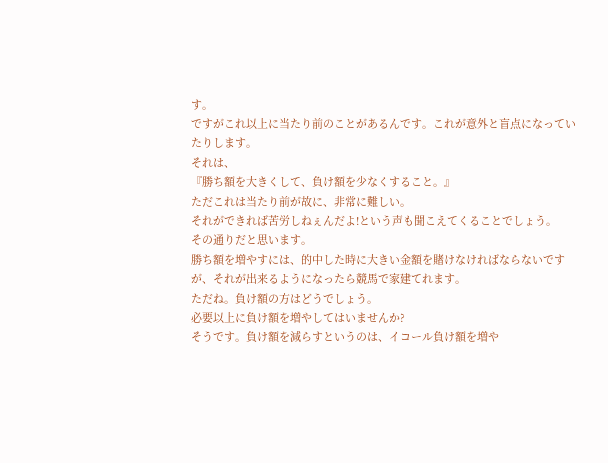す。
ですがこれ以上に当たり前のことがあるんです。これが意外と盲点になっていたりします。
それは、
『勝ち額を大きくして、負け額を少なくすること。』
ただこれは当たり前が故に、非常に難しい。
それができれば苦労しねぇんだよ!という声も聞こえてくることでしょう。
その通りだと思います。
勝ち額を増やすには、的中した時に大きい金額を賭けなければならないですが、それが出来るようになったら競馬で家建てれます。
ただね。負け額の方はどうでしょう。
必要以上に負け額を増やしてはいませんか?
そうです。負け額を減らすというのは、イコール負け額を増や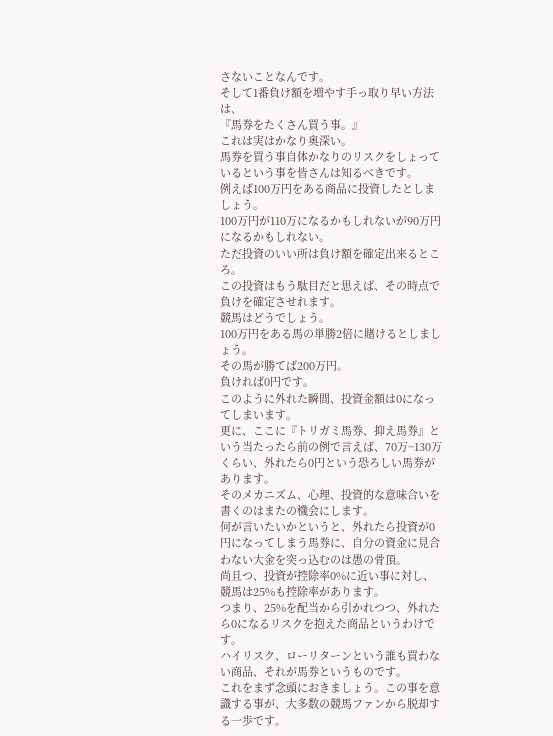さないことなんです。
そして1番負け額を増やす手っ取り早い方法は、
『馬券をたくさん買う事。』
これは実はかなり奥深い。
馬券を買う事自体かなりのリスクをしょっているという事を皆さんは知るべきです。
例えば100万円をある商品に投資したとしましょう。
100万円が110万になるかもしれないが90万円になるかもしれない。
ただ投資のいい所は負け額を確定出来るところ。
この投資はもう駄目だと思えば、その時点で負けを確定させれます。
競馬はどうでしょう。
100万円をある馬の単勝2倍に賭けるとしましょう。
その馬が勝てば200万円。
負ければ0円です。
このように外れた瞬間、投資金額は0になってしまいます。
更に、ここに『トリガミ馬券、抑え馬券』という当たったら前の例で言えば、70万~130万くらい、外れたら0円という恐ろしい馬券があります。
そのメカニズム、心理、投資的な意味合いを書くのはまたの機会にします。
何が言いたいかというと、外れたら投資が0円になってしまう馬券に、自分の資金に見合わない大金を突っ込むのは愚の骨頂。
尚且つ、投資が控除率0%に近い事に対し、競馬は25%も控除率があります。
つまり、25%を配当から引かれつつ、外れたら0になるリスクを抱えた商品というわけです。
ハイリスク、ローリターンという誰も買わない商品、それが馬券というものです。
これをまず念頭におきましょう。この事を意識する事が、大多数の競馬ファンから脱却する一歩です。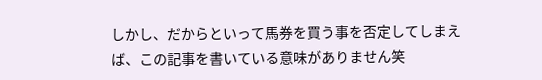しかし、だからといって馬券を買う事を否定してしまえば、この記事を書いている意味がありません笑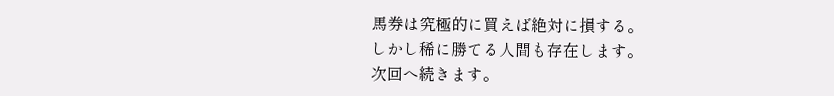馬券は究極的に買えば絶対に損する。
しかし稀に勝てる人間も存在します。
次回へ続きます。